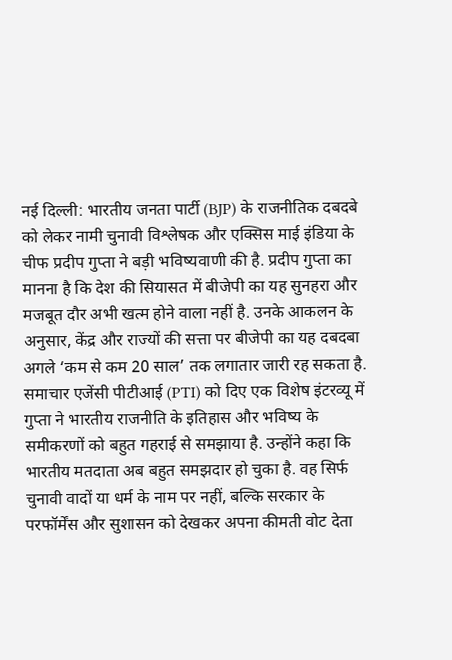नई दिल्ली: भारतीय जनता पार्टी (BJP) के राजनीतिक दबदबे को लेकर नामी चुनावी विश्लेषक और एक्सिस माई इंडिया के चीफ प्रदीप गुप्ता ने बड़ी भविष्यवाणी की है. प्रदीप गुप्ता का मानना है कि देश की सियासत में बीजेपी का यह सुनहरा और मजबूत दौर अभी खत्म होने वाला नहीं है. उनके आकलन के अनुसार, केंद्र और राज्यों की सत्ता पर बीजेपी का यह दबदबा अगले ‘कम से कम 20 साल’ तक लगातार जारी रह सकता है. समाचार एजेंसी पीटीआई (PTI) को दिए एक विशेष इंटरव्यू में गुप्ता ने भारतीय राजनीति के इतिहास और भविष्य के समीकरणों को बहुत गहराई से समझाया है. उन्होंने कहा कि भारतीय मतदाता अब बहुत समझदार हो चुका है. वह सिर्फ चुनावी वादों या धर्म के नाम पर नहीं, बल्कि सरकार के परफॉर्मेंस और सुशासन को देखकर अपना कीमती वोट देता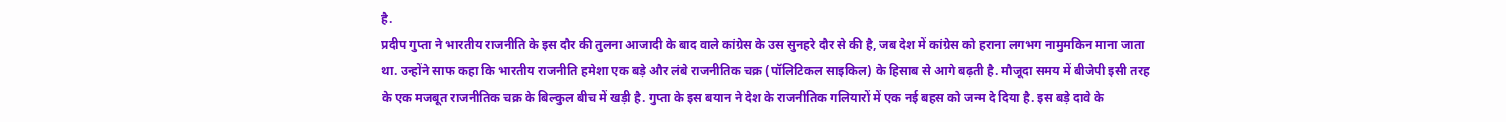है.
प्रदीप गुप्ता ने भारतीय राजनीति के इस दौर की तुलना आजादी के बाद वाले कांग्रेस के उस सुनहरे दौर से की है, जब देश में कांग्रेस को हराना लगभग नामुमकिन माना जाता था. उन्होंने साफ कहा कि भारतीय राजनीति हमेशा एक बड़े और लंबे राजनीतिक चक्र (पॉलिटिकल साइकिल) के हिसाब से आगे बढ़ती है. मौजूदा समय में बीजेपी इसी तरह के एक मजबूत राजनीतिक चक्र के बिल्कुल बीच में खड़ी है. गुप्ता के इस बयान ने देश के राजनीतिक गलियारों में एक नई बहस को जन्म दे दिया है. इस बड़े दावे के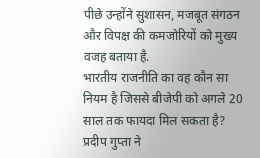पीछे उन्होंने सुशासन, मजबूत संगठन और विपक्ष की कमजोरियों को मुख्य वजह बताया है.
भारतीय राजनीति का वह कौन सा नियम है जिससे बीजेपी को अगले 20 साल तक फायदा मिल सकता है?
प्रदीप गुप्ता ने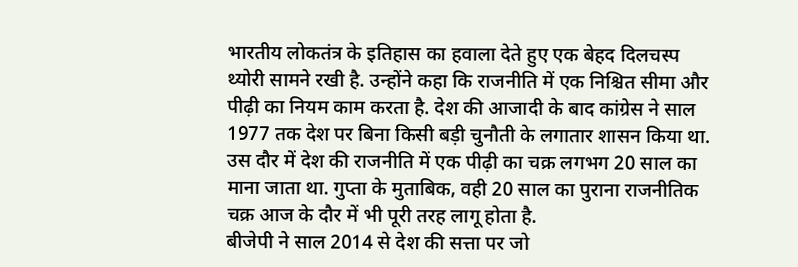भारतीय लोकतंत्र के इतिहास का हवाला देते हुए एक बेहद दिलचस्प थ्योरी सामने रखी है. उन्होंने कहा कि राजनीति में एक निश्चित सीमा और पीढ़ी का नियम काम करता है. देश की आजादी के बाद कांग्रेस ने साल 1977 तक देश पर बिना किसी बड़ी चुनौती के लगातार शासन किया था. उस दौर में देश की राजनीति में एक पीढ़ी का चक्र लगभग 20 साल का माना जाता था. गुप्ता के मुताबिक, वही 20 साल का पुराना राजनीतिक चक्र आज के दौर में भी पूरी तरह लागू होता है.
बीजेपी ने साल 2014 से देश की सत्ता पर जो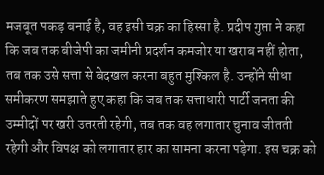मजबूत पकड़ बनाई है, वह इसी चक्र का हिस्सा है. प्रदीप गुप्ता ने कहा कि जब तक बीजेपी का जमीनी प्रदर्शन कमजोर या खराब नहीं होता, तब तक उसे सत्ता से बेदखल करना बहुत मुश्किल है. उन्होंने सीधा समीकरण समझाते हुए कहा कि जब तक सत्ताधारी पार्टी जनता की उम्मीदों पर खरी उतरती रहेगी, तब तक वह लगातार चुनाव जीतती रहेगी और विपक्ष को लगातार हार का सामना करना पड़ेगा. इस चक्र को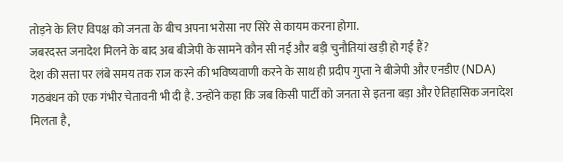तोड़ने के लिए विपक्ष को जनता के बीच अपना भरोसा नए सिरे से कायम करना होगा.
जबरदस्त जनादेश मिलने के बाद अब बीजेपी के सामने कौन सी नई और बड़ी चुनौतियां खड़ी हो गई हैं?
देश की सत्ता पर लंबे समय तक राज करने की भविष्यवाणी करने के साथ ही प्रदीप गुप्ता ने बीजेपी और एनडीए (NDA) गठबंधन को एक गंभीर चेतावनी भी दी है. उन्होंने कहा कि जब किसी पार्टी को जनता से इतना बड़ा और ऐतिहासिक जनादेश मिलता है,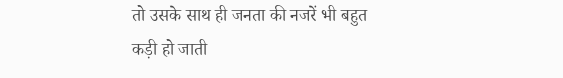तो उसके साथ ही जनता की नजरें भी बहुत कड़ी हो जाती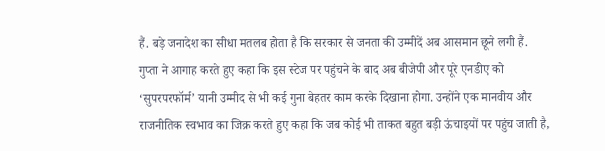हैं. बड़े जनादेश का सीधा मतलब होता है कि सरकार से जनता की उम्मीदें अब आसमान छूने लगी हैं.
गुप्ता ने आगाह करते हुए कहा कि इस स्टेज पर पहुंचने के बाद अब बीजेपी और पूरे एनडीए को ‘सुपरपरफॉर्म’ यानी उम्मीद से भी कई गुना बेहतर काम करके दिखाना होगा. उन्होंने एक मानवीय और राजनीतिक स्वभाव का जिक्र करते हुए कहा कि जब कोई भी ताकत बहुत बड़ी ऊंचाइयों पर पहुंच जाती है,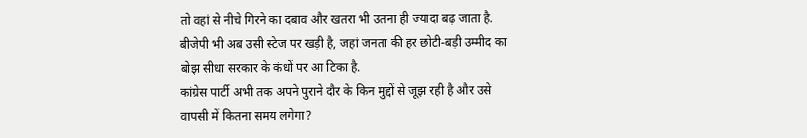तो वहां से नीचे गिरने का दबाव और खतरा भी उतना ही ज्यादा बढ़ जाता है. बीजेपी भी अब उसी स्टेज पर खड़ी है, जहां जनता की हर छोटी-बड़ी उम्मीद का बोझ सीधा सरकार के कंधों पर आ टिका है.
कांग्रेस पार्टी अभी तक अपने पुराने दौर के किन मुद्दों से जूझ रही है और उसे वापसी में कितना समय लगेगा?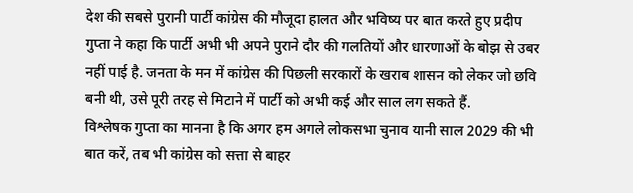देश की सबसे पुरानी पार्टी कांग्रेस की मौजूदा हालत और भविष्य पर बात करते हुए प्रदीप गुप्ता ने कहा कि पार्टी अभी भी अपने पुराने दौर की गलतियों और धारणाओं के बोझ से उबर नहीं पाई है. जनता के मन में कांग्रेस की पिछली सरकारों के खराब शासन को लेकर जो छवि बनी थी, उसे पूरी तरह से मिटाने में पार्टी को अभी कई और साल लग सकते हैं.
विश्लेषक गुप्ता का मानना है कि अगर हम अगले लोकसभा चुनाव यानी साल 2029 की भी बात करें, तब भी कांग्रेस को सत्ता से बाहर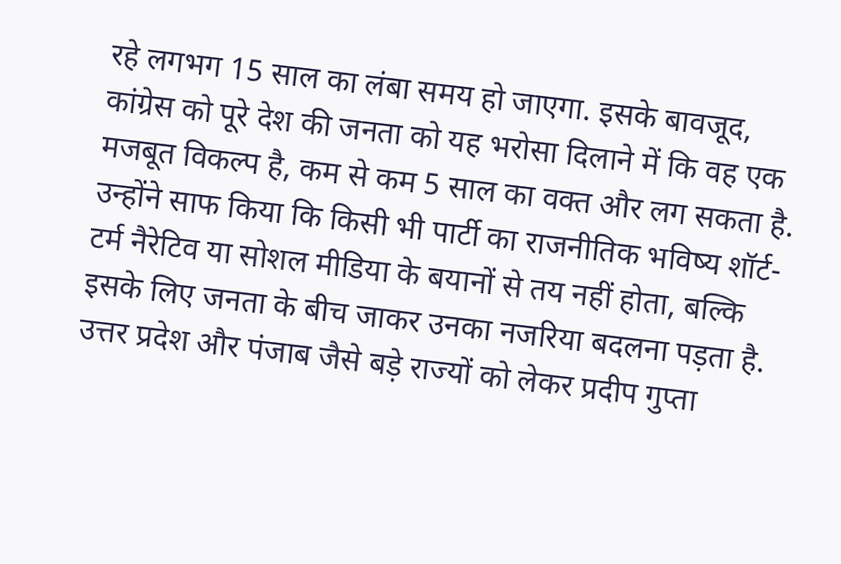रहे लगभग 15 साल का लंबा समय हो जाएगा. इसके बावजूद, कांग्रेस को पूरे देश की जनता को यह भरोसा दिलाने में कि वह एक मजबूत विकल्प है, कम से कम 5 साल का वक्त और लग सकता है. उन्होंने साफ किया कि किसी भी पार्टी का राजनीतिक भविष्य शॉर्ट-टर्म नैरेटिव या सोशल मीडिया के बयानों से तय नहीं होता, बल्कि इसके लिए जनता के बीच जाकर उनका नजरिया बदलना पड़ता है.
उत्तर प्रदेश और पंजाब जैसे बड़े राज्यों को लेकर प्रदीप गुप्ता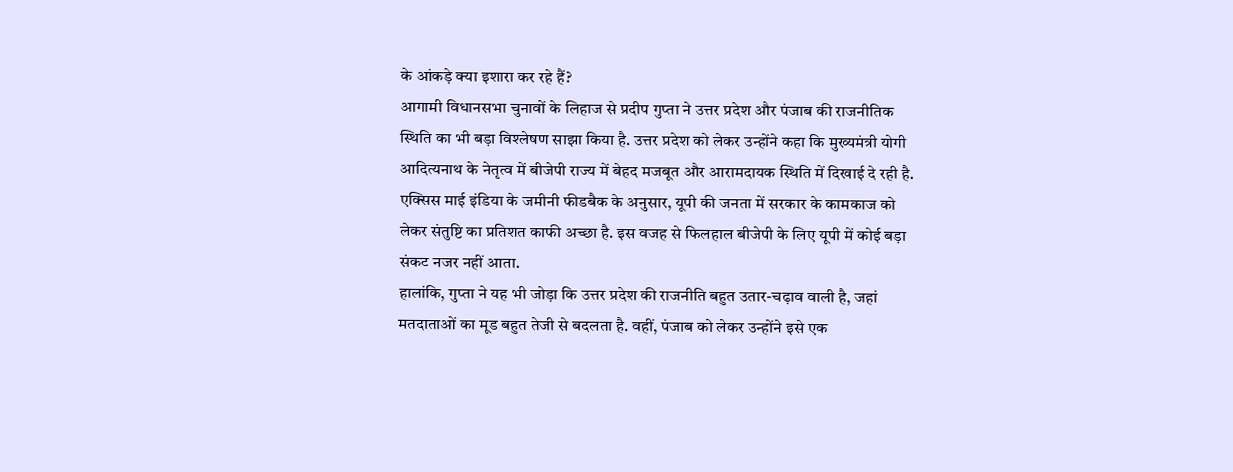के आंकड़े क्या इशारा कर रहे हैं?
आगामी विधानसभा चुनावों के लिहाज से प्रदीप गुप्ता ने उत्तर प्रदेश और पंजाब की राजनीतिक स्थिति का भी बड़ा विश्लेषण साझा किया है. उत्तर प्रदेश को लेकर उन्होंने कहा कि मुख्यमंत्री योगी आदित्यनाथ के नेतृत्व में बीजेपी राज्य में बेहद मजबूत और आरामदायक स्थिति में दिखाई दे रही है. एक्सिस माई इंडिया के जमीनी फीडबैक के अनुसार, यूपी की जनता में सरकार के कामकाज को लेकर संतुष्टि का प्रतिशत काफी अच्छा है. इस वजह से फिलहाल बीजेपी के लिए यूपी में कोई बड़ा संकट नजर नहीं आता.
हालांकि, गुप्ता ने यह भी जोड़ा कि उत्तर प्रदेश की राजनीति बहुत उतार-चढ़ाव वाली है, जहां मतदाताओं का मूड बहुत तेजी से बदलता है. वहीं, पंजाब को लेकर उन्होंने इसे एक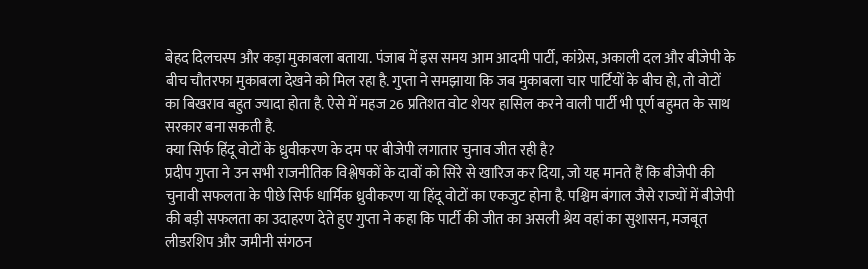बेहद दिलचस्प और कड़ा मुकाबला बताया. पंजाब में इस समय आम आदमी पार्टी, कांग्रेस, अकाली दल और बीजेपी के बीच चौतरफा मुकाबला देखने को मिल रहा है. गुप्ता ने समझाया कि जब मुकाबला चार पार्टियों के बीच हो, तो वोटों का बिखराव बहुत ज्यादा होता है. ऐसे में महज 26 प्रतिशत वोट शेयर हासिल करने वाली पार्टी भी पूर्ण बहुमत के साथ सरकार बना सकती है.
क्या सिर्फ हिंदू वोटों के ध्रुवीकरण के दम पर बीजेपी लगातार चुनाव जीत रही है?
प्रदीप गुप्ता ने उन सभी राजनीतिक विश्लेषकों के दावों को सिरे से खारिज कर दिया, जो यह मानते हैं कि बीजेपी की चुनावी सफलता के पीछे सिर्फ धार्मिक ध्रुवीकरण या हिंदू वोटों का एकजुट होना है. पश्चिम बंगाल जैसे राज्यों में बीजेपी की बड़ी सफलता का उदाहरण देते हुए गुप्ता ने कहा कि पार्टी की जीत का असली श्रेय वहां का सुशासन, मजबूत लीडरशिप और जमीनी संगठन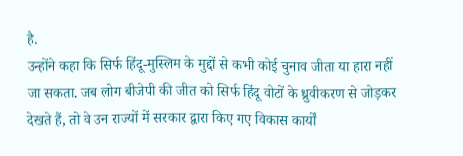है.
उन्होंने कहा कि सिर्फ हिंदू-मुस्लिम के मुद्दों से कभी कोई चुनाव जीता या हारा नहीं जा सकता. जब लोग बीजेपी की जीत को सिर्फ हिंदू वोटों के ध्रुवीकरण से जोड़कर देखते हैं, तो वे उन राज्यों में सरकार द्वारा किए गए विकास कार्यों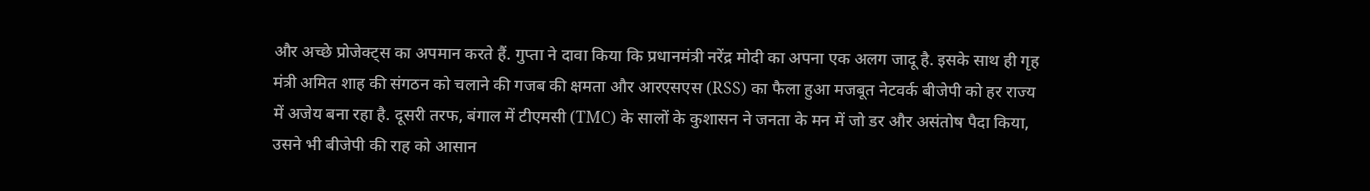और अच्छे प्रोजेक्ट्स का अपमान करते हैं. गुप्ता ने दावा किया कि प्रधानमंत्री नरेंद्र मोदी का अपना एक अलग जादू है. इसके साथ ही गृह मंत्री अमित शाह की संगठन को चलाने की गजब की क्षमता और आरएसएस (RSS) का फैला हुआ मजबूत नेटवर्क बीजेपी को हर राज्य में अजेय बना रहा है. दूसरी तरफ, बंगाल में टीएमसी (TMC) के सालों के कुशासन ने जनता के मन में जो डर और असंतोष पैदा किया, उसने भी बीजेपी की राह को आसान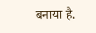बनाया है.